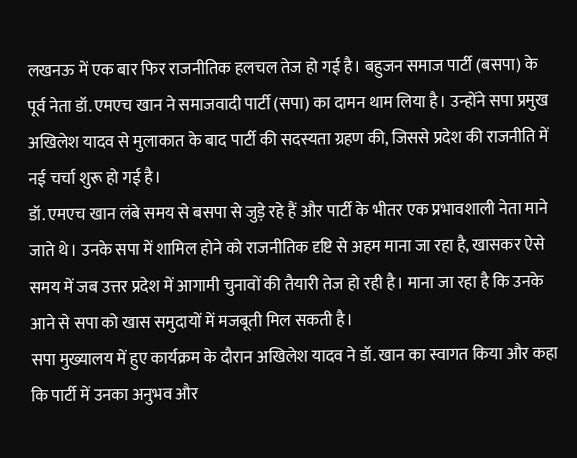लखनऊ में एक बार फिर राजनीतिक हलचल तेज हो गई है। बहुजन समाज पार्टी (बसपा) के पूर्व नेता डॉ. एमएच खान ने समाजवादी पार्टी (सपा) का दामन थाम लिया है। उन्होंने सपा प्रमुख अखिलेश यादव से मुलाकात के बाद पार्टी की सदस्यता ग्रहण की, जिससे प्रदेश की राजनीति में नई चर्चा शुरू हो गई है।
डॉ. एमएच खान लंबे समय से बसपा से जुड़े रहे हैं और पार्टी के भीतर एक प्रभावशाली नेता माने जाते थे। उनके सपा में शामिल होने को राजनीतिक दृष्टि से अहम माना जा रहा है, खासकर ऐसे समय में जब उत्तर प्रदेश में आगामी चुनावों की तैयारी तेज हो रही है। माना जा रहा है कि उनके आने से सपा को खास समुदायों में मजबूती मिल सकती है।
सपा मुख्यालय में हुए कार्यक्रम के दौरान अखिलेश यादव ने डॉ. खान का स्वागत किया और कहा कि पार्टी में उनका अनुभव और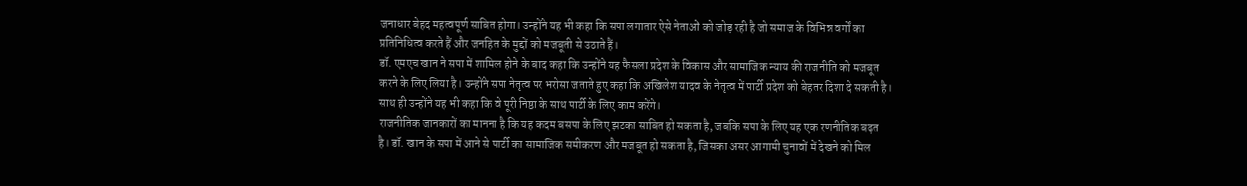जनाधार बेहद महत्वपूर्ण साबित होगा। उन्होंने यह भी कहा कि सपा लगातार ऐसे नेताओं को जोड़ रही है जो समाज के विभिन्न वर्गों का प्रतिनिधित्व करते हैं और जनहित के मुद्दों को मजबूती से उठाते हैं।
डॉ. एमएच खान ने सपा में शामिल होने के बाद कहा कि उन्होंने यह फैसला प्रदेश के विकास और सामाजिक न्याय की राजनीति को मजबूत करने के लिए लिया है। उन्होंने सपा नेतृत्व पर भरोसा जताते हुए कहा कि अखिलेश यादव के नेतृत्व में पार्टी प्रदेश को बेहतर दिशा दे सकती है। साथ ही उन्होंने यह भी कहा कि वे पूरी निष्ठा के साथ पार्टी के लिए काम करेंगे।
राजनीतिक जानकारों का मानना है कि यह कदम बसपा के लिए झटका साबित हो सकता है, जबकि सपा के लिए यह एक रणनीतिक बढ़त है। डॉ. खान के सपा में आने से पार्टी का सामाजिक समीकरण और मजबूत हो सकता है, जिसका असर आगामी चुनावों में देखने को मिल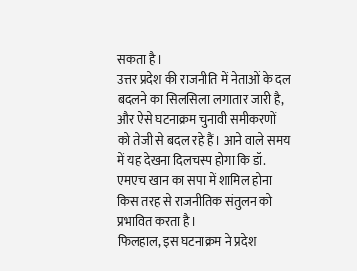सकता है।
उत्तर प्रदेश की राजनीति में नेताओं के दल बदलने का सिलसिला लगातार जारी है, और ऐसे घटनाक्रम चुनावी समीकरणों को तेजी से बदल रहे हैं। आने वाले समय में यह देखना दिलचस्प होगा कि डॉ. एमएच खान का सपा में शामिल होना किस तरह से राजनीतिक संतुलन को प्रभावित करता है।
फिलहाल, इस घटनाक्रम ने प्रदेश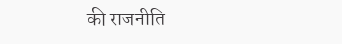की राजनीति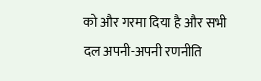को और गरमा दिया है और सभी दल अपनी-अपनी रणनीति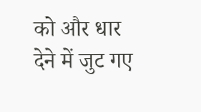को और धार देने में जुट गए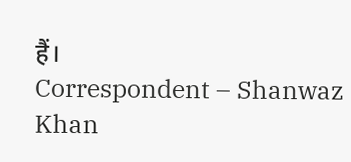हैं।
Correspondent – Shanwaz Khan